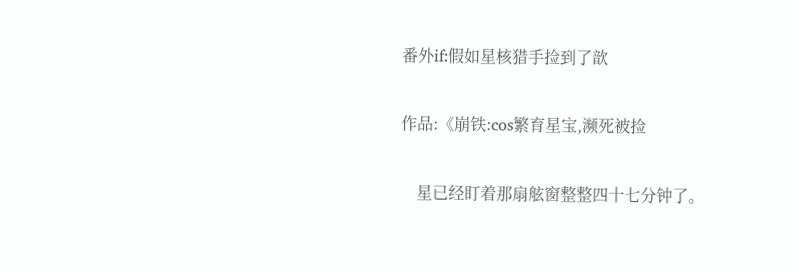番外if:假如星核猎手捡到了歆

作品:《崩铁:cos繁育星宝,濒死被捡

    星已经盯着那扇舷窗整整四十七分钟了。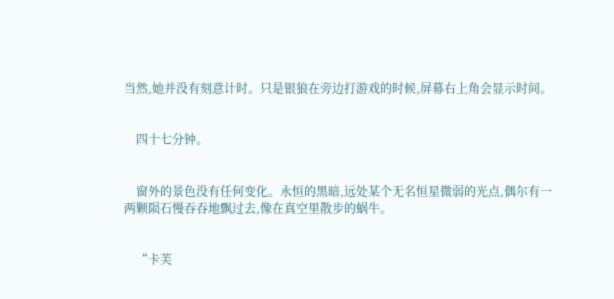当然,她并没有刻意计时。只是银狼在旁边打游戏的时候,屏幕右上角会显示时间。


    四十七分钟。


    窗外的景色没有任何变化。永恒的黑暗,远处某个无名恒星微弱的光点,偶尔有一两颗陨石慢吞吞地飘过去,像在真空里散步的蜗牛。


    “卡芙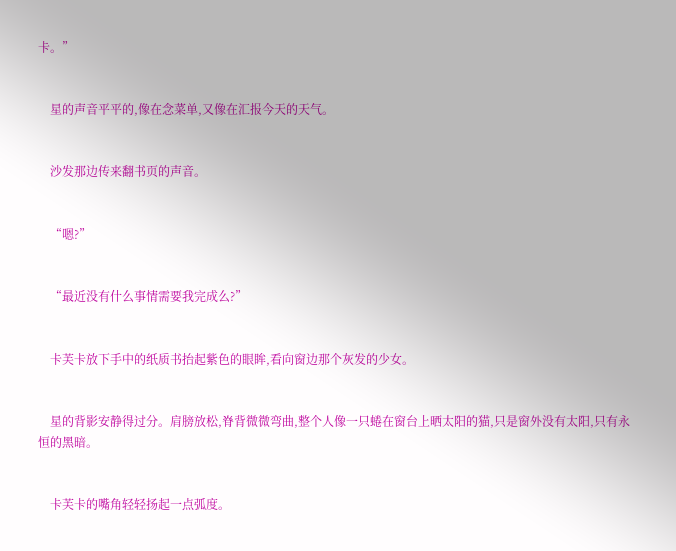卡。”


    星的声音平平的,像在念菜单,又像在汇报今天的天气。


    沙发那边传来翻书页的声音。


    “嗯?”


    “最近没有什么事情需要我完成么?”


    卡芙卡放下手中的纸质书抬起紫色的眼眸,看向窗边那个灰发的少女。


    星的背影安静得过分。肩膀放松,脊背微微弯曲,整个人像一只蜷在窗台上晒太阳的猫,只是窗外没有太阳,只有永恒的黑暗。


    卡芙卡的嘴角轻轻扬起一点弧度。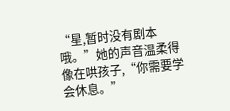“星,暂时没有剧本哦。”她的声音温柔得像在哄孩子,“你需要学会休息。”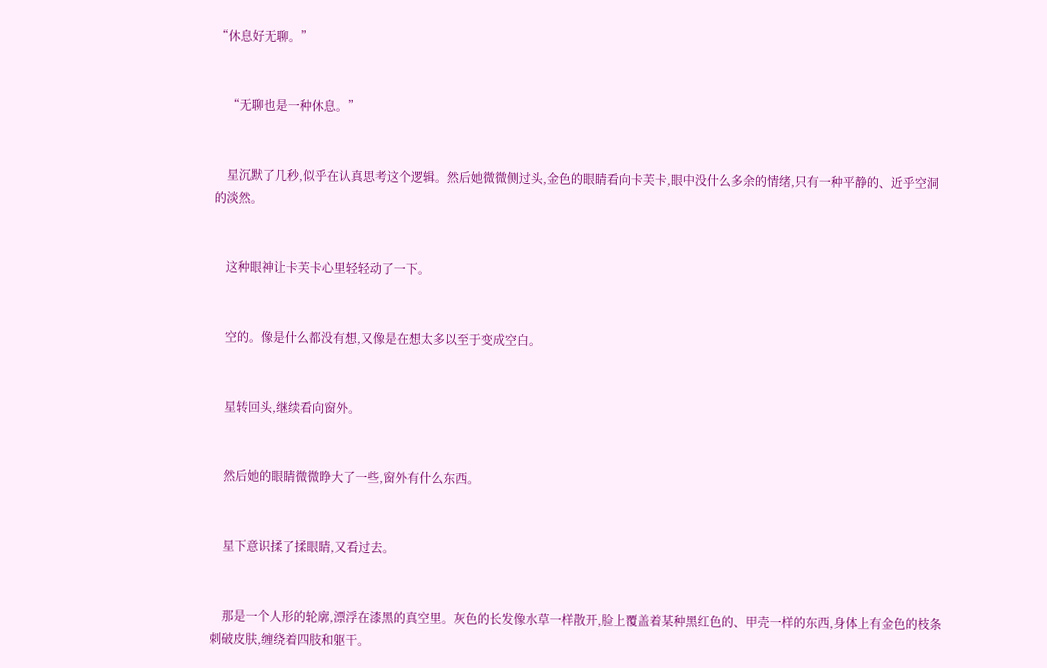“休息好无聊。”


    “无聊也是一种休息。”


    星沉默了几秒,似乎在认真思考这个逻辑。然后她微微侧过头,金色的眼睛看向卡芙卡,眼中没什么多余的情绪,只有一种平静的、近乎空洞的淡然。


    这种眼神让卡芙卡心里轻轻动了一下。


    空的。像是什么都没有想,又像是在想太多以至于变成空白。


    星转回头,继续看向窗外。


    然后她的眼睛微微睁大了一些,窗外有什么东西。


    星下意识揉了揉眼睛,又看过去。


    那是一个人形的轮廓,漂浮在漆黑的真空里。灰色的长发像水草一样散开,脸上覆盖着某种黑红色的、甲壳一样的东西,身体上有金色的枝条刺破皮肤,缠绕着四肢和躯干。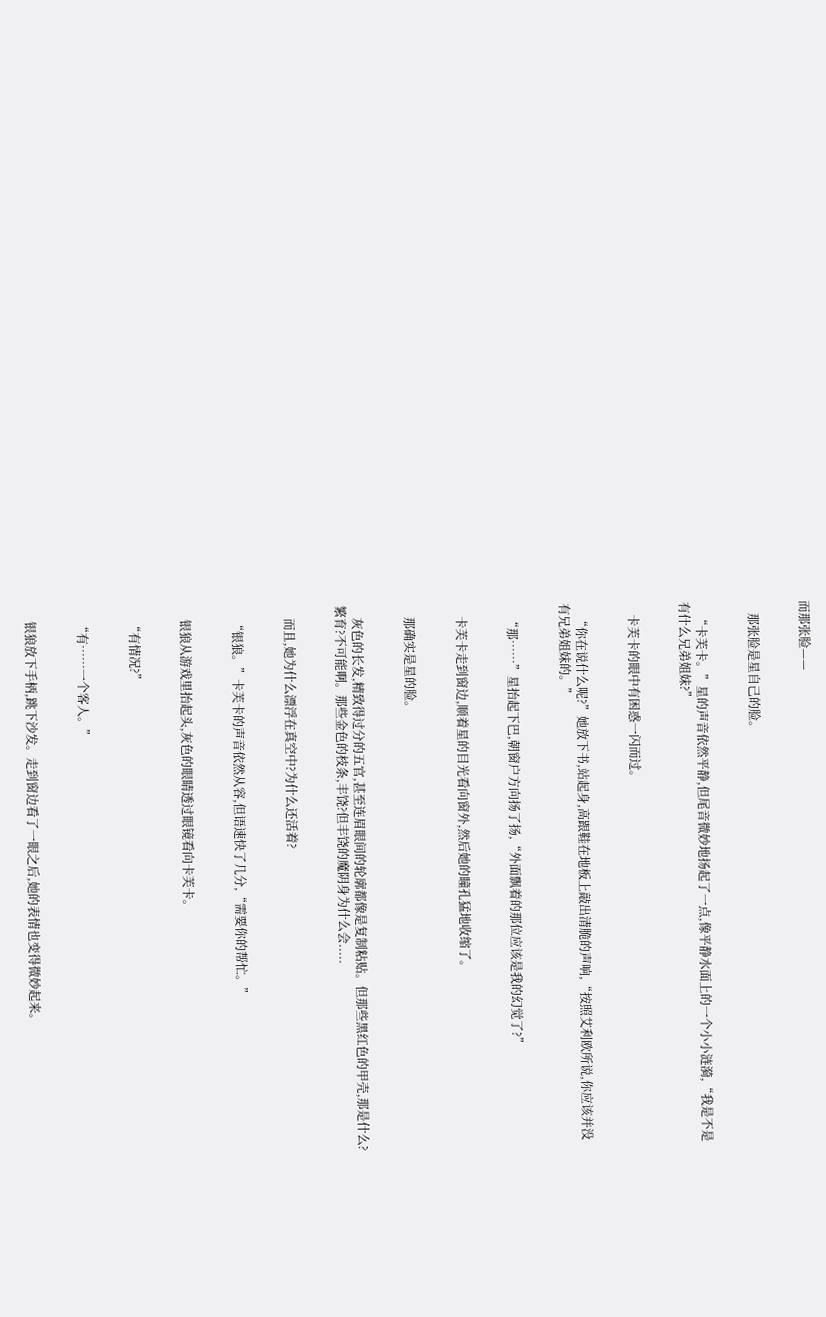而那张脸——


    那张脸是星自己的脸。


    “卡芙卡。”星的声音依然平静,但尾音微妙地扬起了一点,像平静水面上的一个小小涟漪,“我是不是有什么兄弟姐妹?”


    卡芙卡的眼中有困惑一闪而过。


    “你在说什么呢?”她放下书,站起身,高跟鞋在地板上敲出清脆的声响,“按照艾利欧所说,你应该并没有兄弟姐妹的。”


    “那……”星抬起下巴,朝窗户方向扬了扬,“外面飘着的那位应该是我的幻觉了?”


    卡芙卡走到窗边,顺着星的目光看向窗外,然后她的瞳孔猛地收缩了。


    那确实是星的脸。


    灰色的长发,精致得过分的五官,甚至连眉眼间的轮廓都像是复制粘贴。但那些黑红色的甲壳,那是什么?繁育?不可能啊。那些金色的枝条,丰饶?但丰饶的魔阴身为什么会.....


    而且,她为什么漂浮在真空中?为什么还活着?


    “银狼。”卡芙卡的声音依然从容,但语速快了几分,“需要你的帮忙。”


    银狼从游戏里抬起头,灰色的眼睛透过眼镜看向卡芙卡。


    “有情况?”


    “有……一个客人。”


    银狼放下手柄,跳下沙发。走到窗边看了一眼之后,她的表情也变得微妙起来。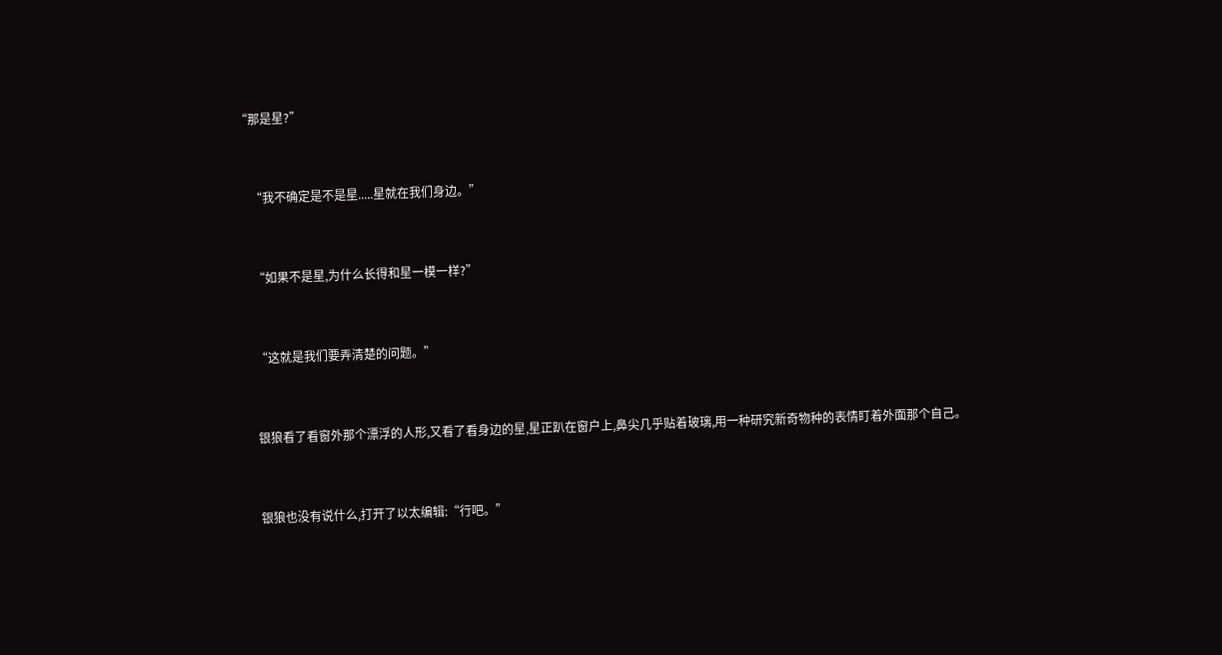“那是星?”


    “我不确定是不是星.....星就在我们身边。”


    “如果不是星,为什么长得和星一模一样?”


    “这就是我们要弄清楚的问题。”


    银狼看了看窗外那个漂浮的人形,又看了看身边的星,星正趴在窗户上,鼻尖几乎贴着玻璃,用一种研究新奇物种的表情盯着外面那个自己。


    银狼也没有说什么,打开了以太编辑:“行吧。”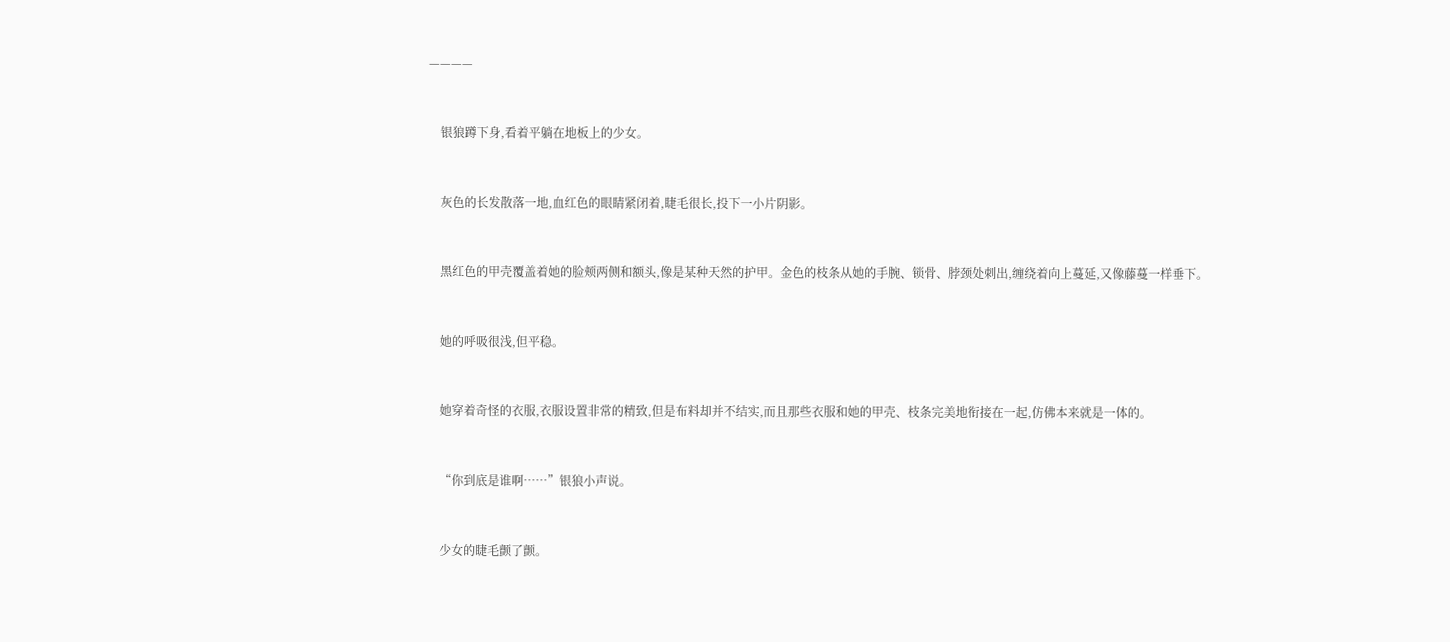————


    银狼蹲下身,看着平躺在地板上的少女。


    灰色的长发散落一地,血红色的眼睛紧闭着,睫毛很长,投下一小片阴影。


    黑红色的甲壳覆盖着她的脸颊两侧和额头,像是某种天然的护甲。金色的枝条从她的手腕、锁骨、脖颈处刺出,缠绕着向上蔓延,又像藤蔓一样垂下。


    她的呼吸很浅,但平稳。


    她穿着奇怪的衣服,衣服设置非常的精致,但是布料却并不结实,而且那些衣服和她的甲壳、枝条完美地衔接在一起,仿佛本来就是一体的。


    “你到底是谁啊……”银狼小声说。


    少女的睫毛颤了颤。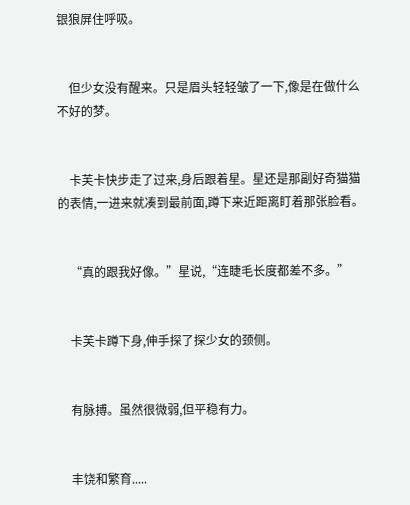银狼屏住呼吸。


    但少女没有醒来。只是眉头轻轻皱了一下,像是在做什么不好的梦。


    卡芙卡快步走了过来,身后跟着星。星还是那副好奇猫猫的表情,一进来就凑到最前面,蹲下来近距离盯着那张脸看。


    “真的跟我好像。”星说,“连睫毛长度都差不多。”


    卡芙卡蹲下身,伸手探了探少女的颈侧。


    有脉搏。虽然很微弱,但平稳有力。


    丰饶和繁育.....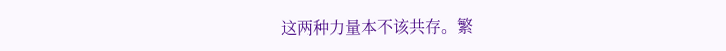这两种力量本不该共存。繁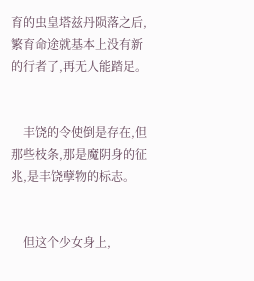育的虫皇塔兹丹陨落之后,繁育命途就基本上没有新的行者了,再无人能踏足。


    丰饶的令使倒是存在,但那些枝条,那是魔阴身的征兆,是丰饶孽物的标志。


    但这个少女身上,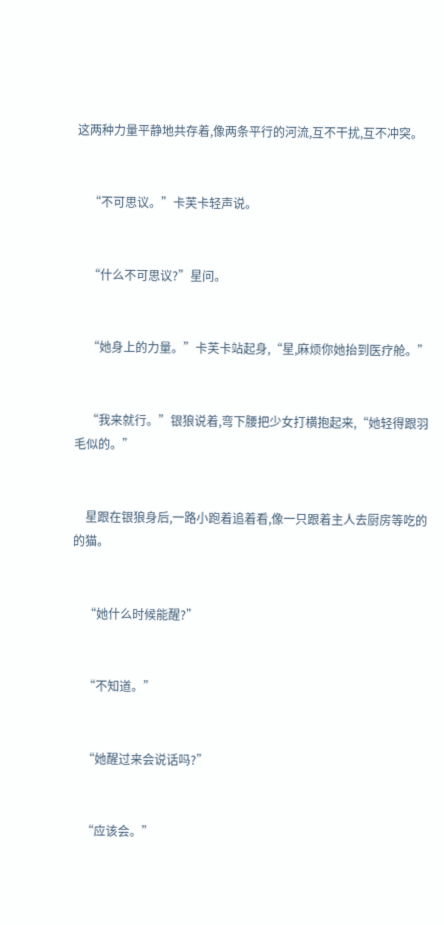这两种力量平静地共存着,像两条平行的河流,互不干扰,互不冲突。


    “不可思议。”卡芙卡轻声说。


    “什么不可思议?”星问。


    “她身上的力量。”卡芙卡站起身,“星,麻烦你她抬到医疗舱。”


    “我来就行。”银狼说着,弯下腰把少女打横抱起来,“她轻得跟羽毛似的。”


    星跟在银狼身后,一路小跑着追着看,像一只跟着主人去厨房等吃的的猫。


    “她什么时候能醒?”


    “不知道。”


    “她醒过来会说话吗?”


    “应该会。”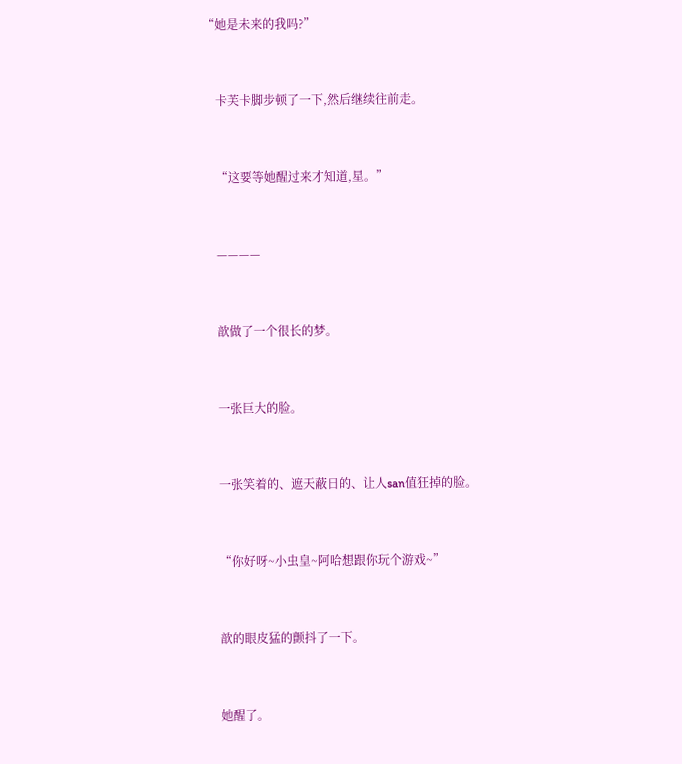“她是未来的我吗?”


    卡芙卡脚步顿了一下,然后继续往前走。


    “这要等她醒过来才知道,星。”


    ————


    歆做了一个很长的梦。


    一张巨大的脸。


    一张笑着的、遮天蔽日的、让人san值狂掉的脸。


    “你好呀~小虫皇~阿哈想跟你玩个游戏~”


    歆的眼皮猛的颤抖了一下。


    她醒了。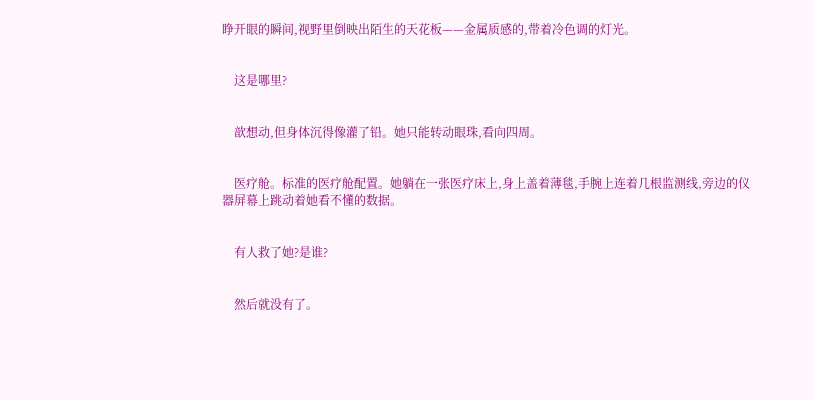睁开眼的瞬间,视野里倒映出陌生的天花板——金属质感的,带着冷色调的灯光。


    这是哪里?


    歆想动,但身体沉得像灌了铅。她只能转动眼珠,看向四周。


    医疗舱。标准的医疗舱配置。她躺在一张医疗床上,身上盖着薄毯,手腕上连着几根监测线,旁边的仪器屏幕上跳动着她看不懂的数据。


    有人救了她?是谁?


    然后就没有了。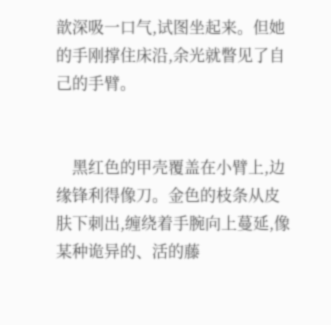歆深吸一口气,试图坐起来。但她的手刚撑住床沿,余光就瞥见了自己的手臂。


    黑红色的甲壳覆盖在小臂上,边缘锋利得像刀。金色的枝条从皮肤下刺出,缠绕着手腕向上蔓延,像某种诡异的、活的藤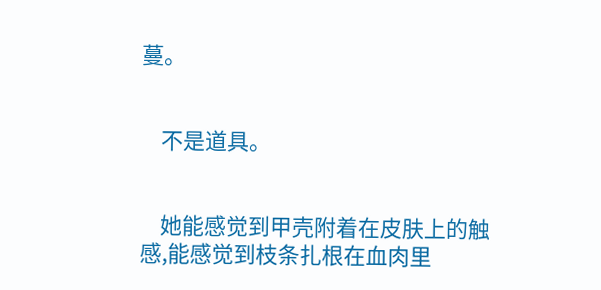蔓。


    不是道具。


    她能感觉到甲壳附着在皮肤上的触感,能感觉到枝条扎根在血肉里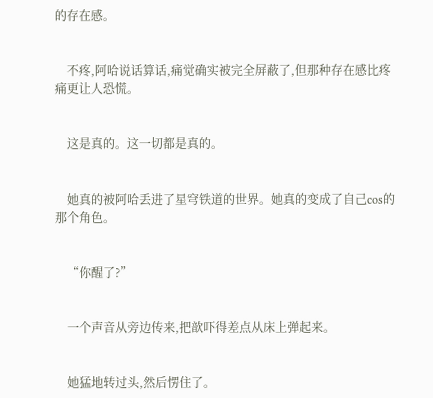的存在感。


    不疼,阿哈说话算话,痛觉确实被完全屏蔽了,但那种存在感比疼痛更让人恐慌。


    这是真的。这一切都是真的。


    她真的被阿哈丢进了星穹铁道的世界。她真的变成了自己cos的那个角色。


    “你醒了?”


    一个声音从旁边传来,把歆吓得差点从床上弹起来。


    她猛地转过头,然后愣住了。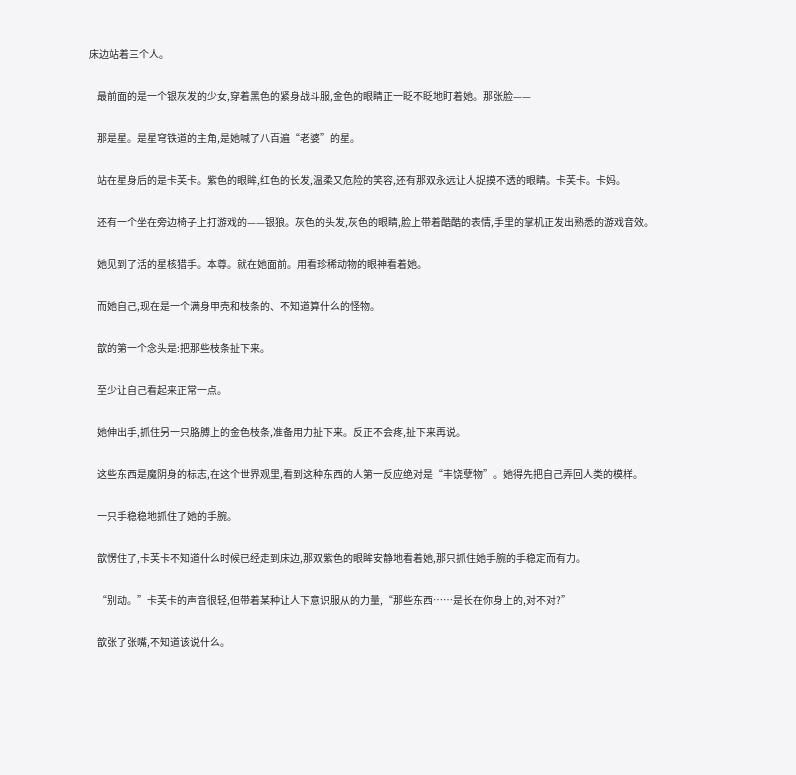床边站着三个人。


    最前面的是一个银灰发的少女,穿着黑色的紧身战斗服,金色的眼睛正一眨不眨地盯着她。那张脸——


    那是星。是星穹铁道的主角,是她喊了八百遍“老婆”的星。


    站在星身后的是卡芙卡。紫色的眼眸,红色的长发,温柔又危险的笑容,还有那双永远让人捉摸不透的眼睛。卡芙卡。卡妈。


    还有一个坐在旁边椅子上打游戏的——银狼。灰色的头发,灰色的眼睛,脸上带着酷酷的表情,手里的掌机正发出熟悉的游戏音效。


    她见到了活的星核猎手。本尊。就在她面前。用看珍稀动物的眼神看着她。


    而她自己,现在是一个满身甲壳和枝条的、不知道算什么的怪物。


    歆的第一个念头是:把那些枝条扯下来。


    至少让自己看起来正常一点。


    她伸出手,抓住另一只胳膊上的金色枝条,准备用力扯下来。反正不会疼,扯下来再说。


    这些东西是魔阴身的标志,在这个世界观里,看到这种东西的人第一反应绝对是“丰饶孽物”。她得先把自己弄回人类的模样。


    一只手稳稳地抓住了她的手腕。


    歆愣住了,卡芙卡不知道什么时候已经走到床边,那双紫色的眼眸安静地看着她,那只抓住她手腕的手稳定而有力。


    “别动。”卡芙卡的声音很轻,但带着某种让人下意识服从的力量,“那些东西……是长在你身上的,对不对?”


    歆张了张嘴,不知道该说什么。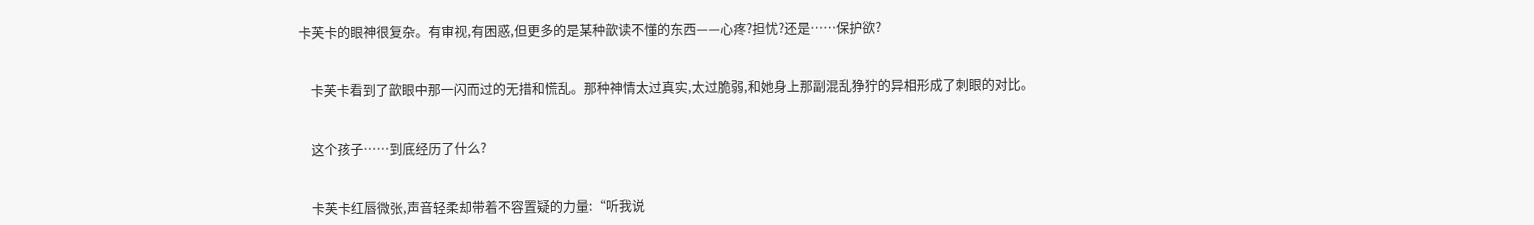卡芙卡的眼神很复杂。有审视,有困惑,但更多的是某种歆读不懂的东西——心疼?担忧?还是……保护欲?


    卡芙卡看到了歆眼中那一闪而过的无措和慌乱。那种神情太过真实,太过脆弱,和她身上那副混乱狰狞的异相形成了刺眼的对比。


    这个孩子……到底经历了什么?


    卡芙卡红唇微张,声音轻柔却带着不容置疑的力量:“听我说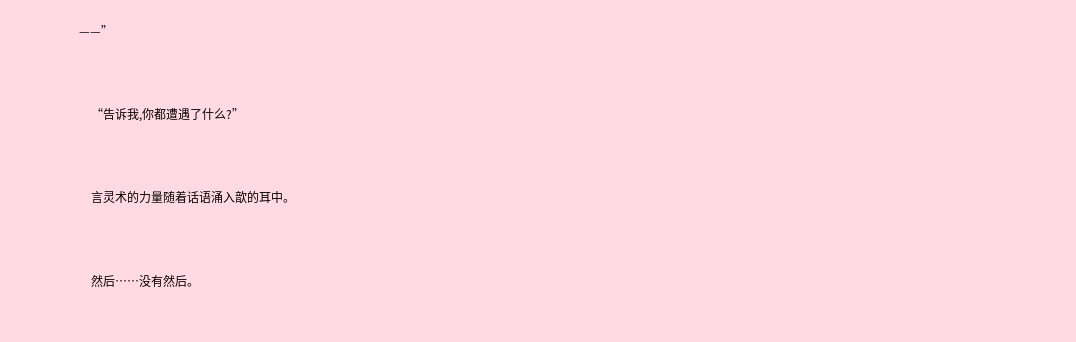——”


    “告诉我,你都遭遇了什么?”


    言灵术的力量随着话语涌入歆的耳中。


    然后……没有然后。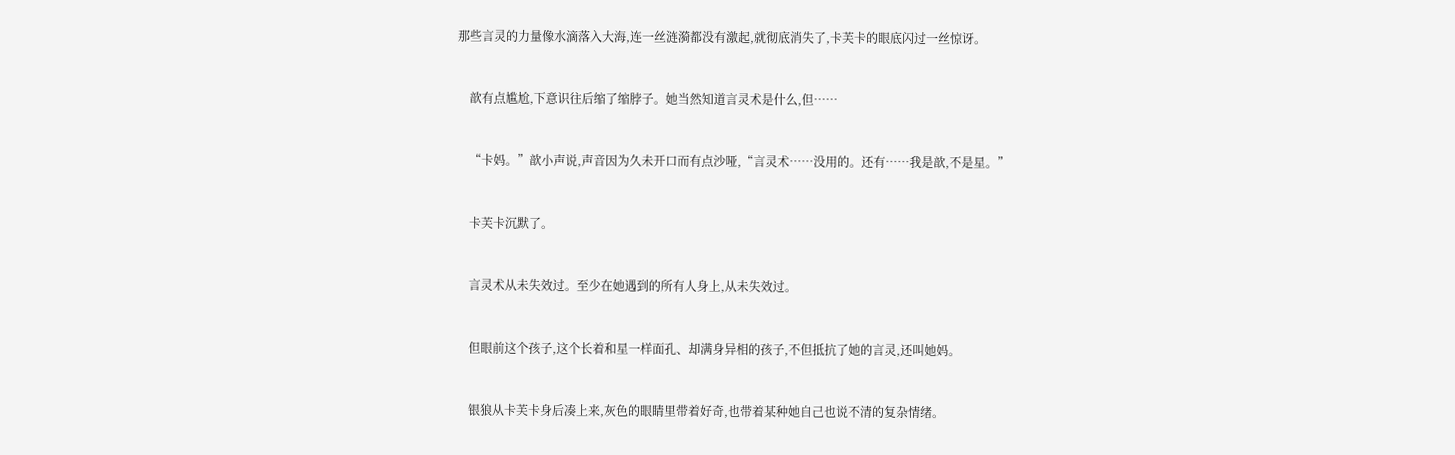那些言灵的力量像水滴落入大海,连一丝涟漪都没有激起,就彻底消失了,卡芙卡的眼底闪过一丝惊讶。


    歆有点尴尬,下意识往后缩了缩脖子。她当然知道言灵术是什么,但……


    “卡妈。”歆小声说,声音因为久未开口而有点沙哑,“言灵术……没用的。还有……我是歆,不是星。”


    卡芙卡沉默了。


    言灵术从未失效过。至少在她遇到的所有人身上,从未失效过。


    但眼前这个孩子,这个长着和星一样面孔、却满身异相的孩子,不但抵抗了她的言灵,还叫她妈。


    银狼从卡芙卡身后凑上来,灰色的眼睛里带着好奇,也带着某种她自己也说不清的复杂情绪。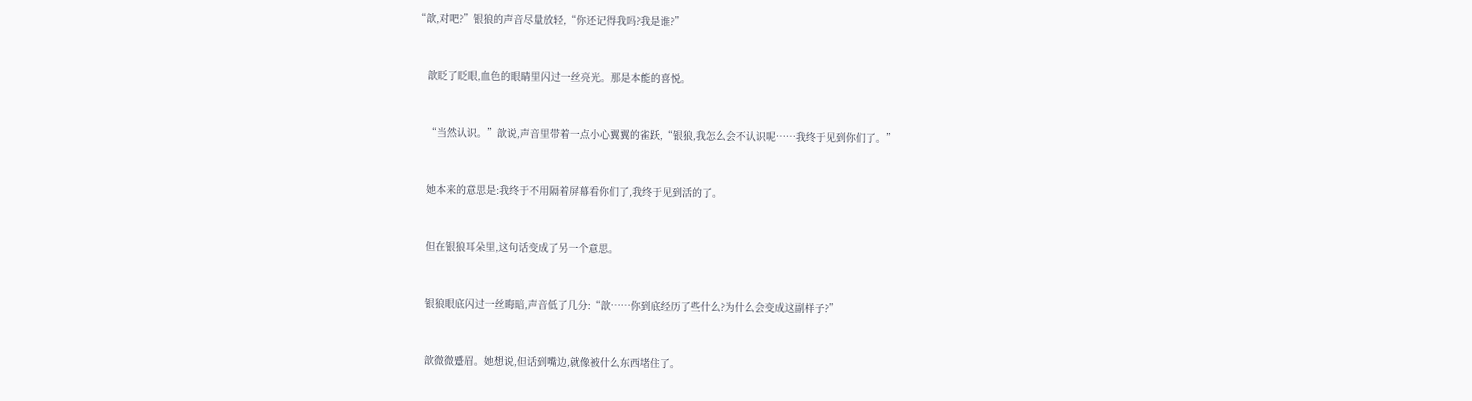“歆,对吧?”银狼的声音尽量放轻,“你还记得我吗?我是谁?”


    歆眨了眨眼,血色的眼睛里闪过一丝亮光。那是本能的喜悦。


    “当然认识。”歆说,声音里带着一点小心翼翼的雀跃,“银狼,我怎么会不认识呢……我终于见到你们了。”


    她本来的意思是:我终于不用隔着屏幕看你们了,我终于见到活的了。


    但在银狼耳朵里,这句话变成了另一个意思。


    银狼眼底闪过一丝晦暗,声音低了几分:“歆……你到底经历了些什么?为什么会变成这副样子?”


    歆微微蹙眉。她想说,但话到嘴边,就像被什么东西堵住了。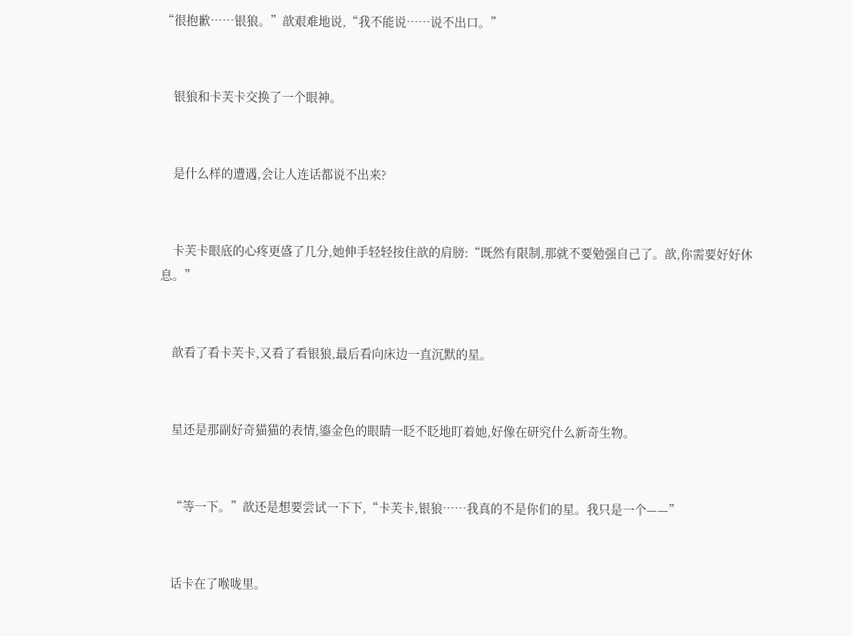“很抱歉……银狼。”歆艰难地说,“我不能说……说不出口。”


    银狼和卡芙卡交换了一个眼神。


    是什么样的遭遇,会让人连话都说不出来?


    卡芙卡眼底的心疼更盛了几分,她伸手轻轻按住歆的肩膀:“既然有限制,那就不要勉强自己了。歆,你需要好好休息。”


    歆看了看卡芙卡,又看了看银狼,最后看向床边一直沉默的星。


    星还是那副好奇猫猫的表情,鎏金色的眼睛一眨不眨地盯着她,好像在研究什么新奇生物。


    “等一下。”歆还是想要尝试一下下,“卡芙卡,银狼……我真的不是你们的星。我只是一个——”


    话卡在了喉咙里。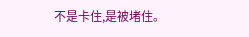不是卡住,是被堵住。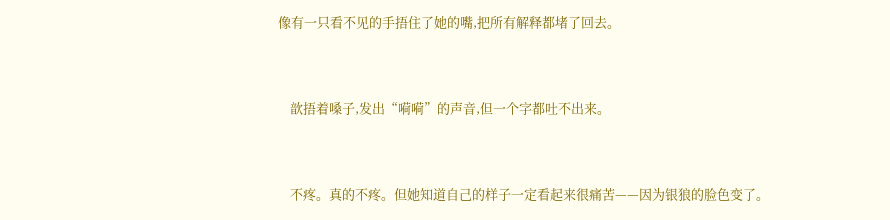像有一只看不见的手捂住了她的嘴,把所有解释都堵了回去。


    歆捂着嗓子,发出“嗬嗬”的声音,但一个字都吐不出来。


    不疼。真的不疼。但她知道自己的样子一定看起来很痛苦——因为银狼的脸色变了。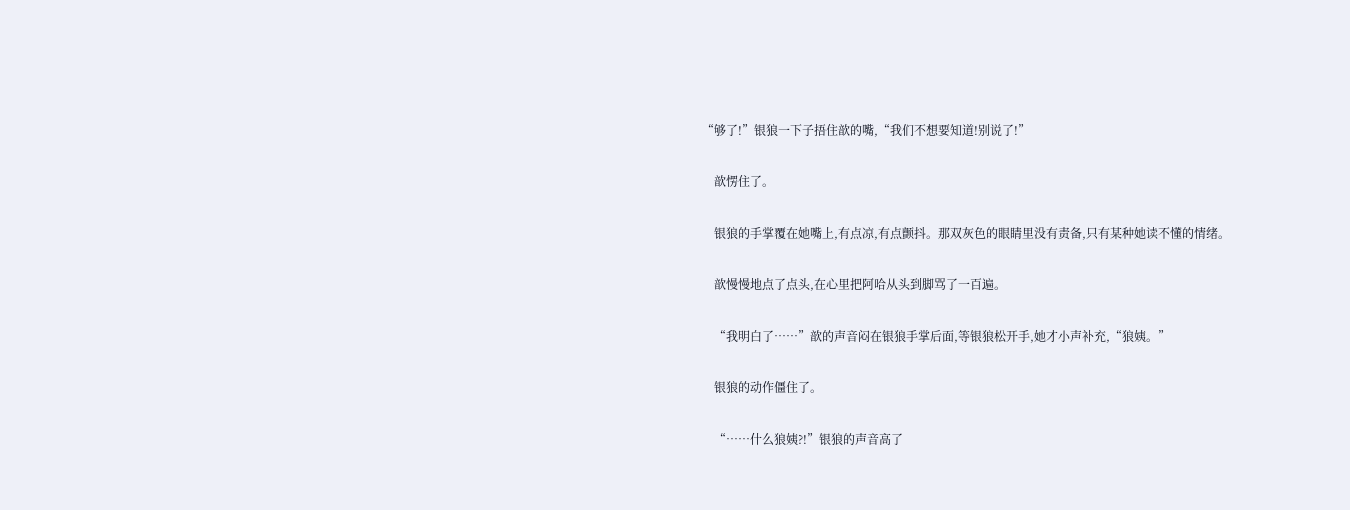“够了!”银狼一下子捂住歆的嘴,“我们不想要知道!别说了!”


    歆愣住了。


    银狼的手掌覆在她嘴上,有点凉,有点颤抖。那双灰色的眼睛里没有责备,只有某种她读不懂的情绪。


    歆慢慢地点了点头,在心里把阿哈从头到脚骂了一百遍。


    “我明白了……”歆的声音闷在银狼手掌后面,等银狼松开手,她才小声补充,“狼姨。”


    银狼的动作僵住了。


    “……什么狼姨?!”银狼的声音高了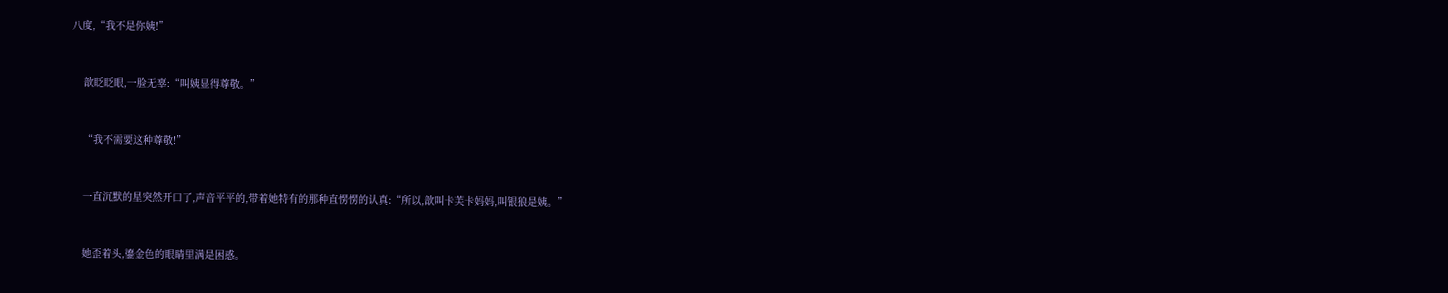八度,“我不是你姨!”


    歆眨眨眼,一脸无辜:“叫姨显得尊敬。”


    “我不需要这种尊敬!”


    一直沉默的星突然开口了,声音平平的,带着她特有的那种直愣愣的认真:“所以,歆叫卡芙卡妈妈,叫银狼是姨。”


    她歪着头,鎏金色的眼睛里满是困惑。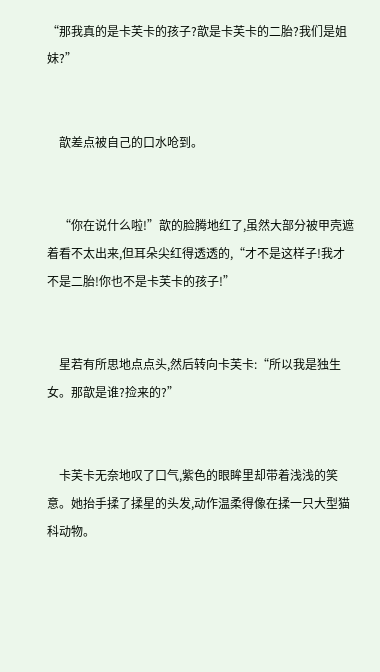“那我真的是卡芙卡的孩子?歆是卡芙卡的二胎?我们是姐妹?”


    歆差点被自己的口水呛到。


    “你在说什么啦!”歆的脸腾地红了,虽然大部分被甲壳遮着看不太出来,但耳朵尖红得透透的,“才不是这样子!我才不是二胎!你也不是卡芙卡的孩子!”


    星若有所思地点点头,然后转向卡芙卡:“所以我是独生女。那歆是谁?捡来的?”


    卡芙卡无奈地叹了口气,紫色的眼眸里却带着浅浅的笑意。她抬手揉了揉星的头发,动作温柔得像在揉一只大型猫科动物。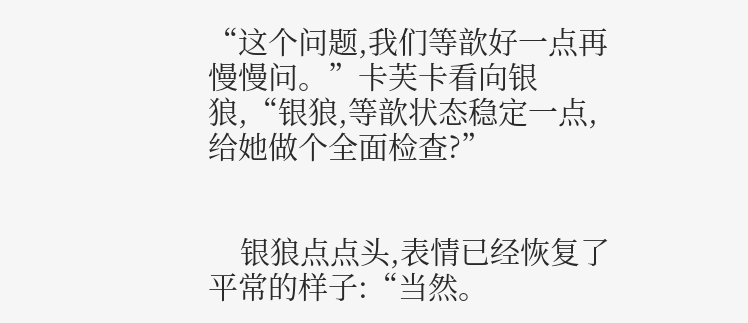“这个问题,我们等歆好一点再慢慢问。”卡芙卡看向银狼,“银狼,等歆状态稳定一点,给她做个全面检查?”


    银狼点点头,表情已经恢复了平常的样子:“当然。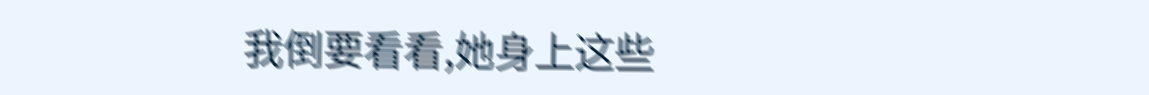我倒要看看,她身上这些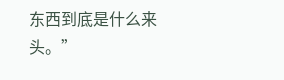东西到底是什么来头。”